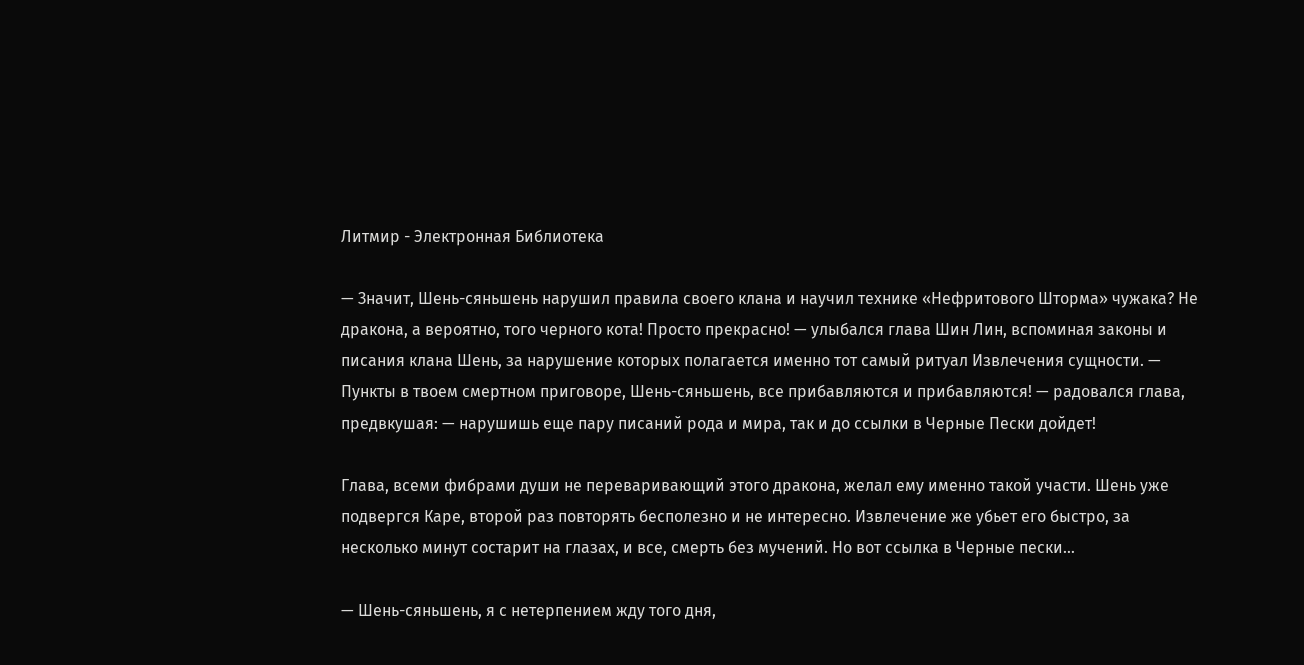Литмир - Электронная Библиотека

— Значит, Шень-сяньшень нарушил правила своего клана и научил технике «Нефритового Шторма» чужака? Не дракона, а вероятно, того черного кота! Просто прекрасно! — улыбался глава Шин Лин, вспоминая законы и писания клана Шень, за нарушение которых полагается именно тот самый ритуал Извлечения сущности. — Пункты в твоем смертном приговоре, Шень-сяньшень, все прибавляются и прибавляются! — радовался глава, предвкушая: — нарушишь еще пару писаний рода и мира, так и до ссылки в Черные Пески дойдет!

Глава, всеми фибрами души не переваривающий этого дракона, желал ему именно такой участи. Шень уже подвергся Каре, второй раз повторять бесполезно и не интересно. Извлечение же убьет его быстро, за несколько минут состарит на глазах, и все, смерть без мучений. Но вот ссылка в Черные пески…

— Шень-сяньшень, я с нетерпением жду того дня,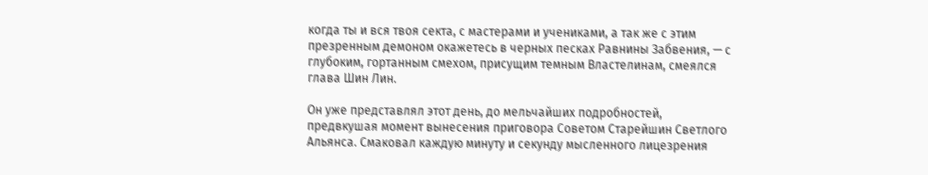когда ты и вся твоя секта, с мастерами и учениками, а так же с этим презренным демоном окажетесь в черных песках Равнины Забвения, — с глубоким, гортанным смехом, присущим темным Властелинам, смеялся глава Шин Лин.

Он уже представлял этот день, до мельчайших подробностей, предвкушая момент вынесения приговора Советом Старейшин Светлого Альянса. Смаковал каждую минуту и секунду мысленного лицезрения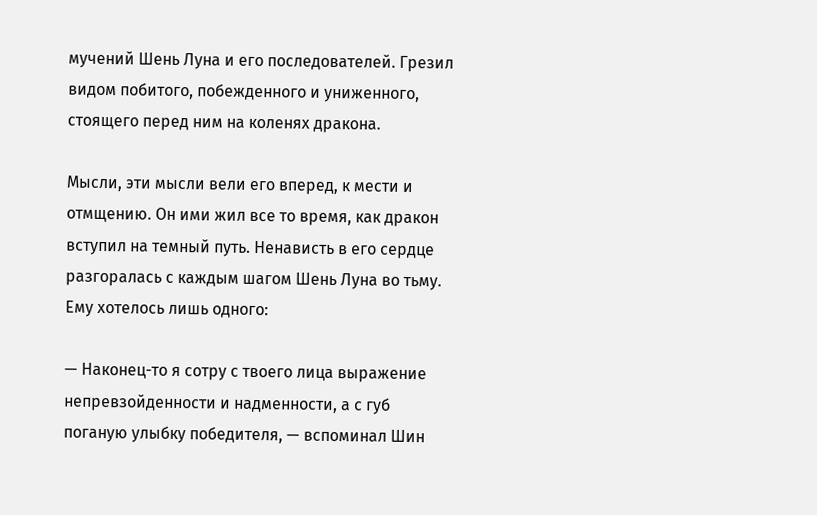мучений Шень Луна и его последователей. Грезил видом побитого, побежденного и униженного, стоящего перед ним на коленях дракона.

Мысли, эти мысли вели его вперед, к мести и отмщению. Он ими жил все то время, как дракон вступил на темный путь. Ненависть в его сердце разгоралась с каждым шагом Шень Луна во тьму. Ему хотелось лишь одного:

— Наконец-то я сотру с твоего лица выражение непревзойденности и надменности, а с губ поганую улыбку победителя, — вспоминал Шин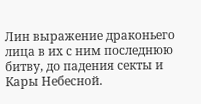Лин выражение драконьего лица в их с ним последнюю битву, до падения секты и Кары Небесной.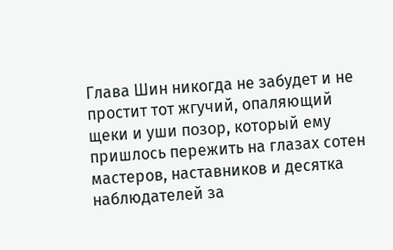Глава Шин никогда не забудет и не простит тот жгучий, опаляющий щеки и уши позор, который ему пришлось пережить на глазах сотен мастеров, наставников и десятка наблюдателей за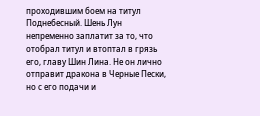проходившим боем на титул Поднебесный. Шень Лун непременно заплатит за то, что отобрал титул и втоптал в грязь его, главу Шин Лина. Не он лично отправит дракона в Черные Пески, но с его подачи и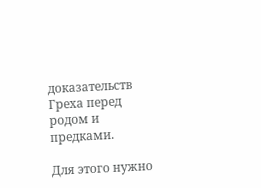доказательств Греха перед родом и предками.

Для этого нужно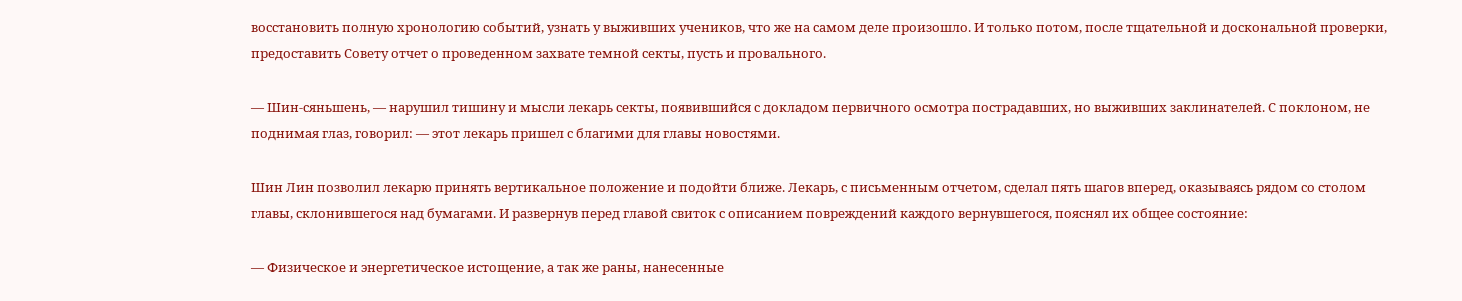восстановить полную хронологию событий, узнать у выживших учеников, что же на самом деле произошло. И только потом, после тщательной и доскональной проверки, предоставить Совету отчет о проведенном захвате темной секты, пусть и провального.

— Шин-сяньшень, — нарушил тишину и мысли лекарь секты, появившийся с докладом первичного осмотра пострадавших, но выживших заклинателей. С поклоном, не поднимая глаз, говорил: — этот лекарь пришел с благими для главы новостями.

Шин Лин позволил лекарю принять вертикальное положение и подойти ближе. Лекарь, с письменным отчетом, сделал пять шагов вперед, оказываясь рядом со столом главы, склонившегося над бумагами. И развернув перед главой свиток с описанием повреждений каждого вернувшегося, пояснял их общее состояние:

— Физическое и энергетическое истощение, а так же раны, нанесенные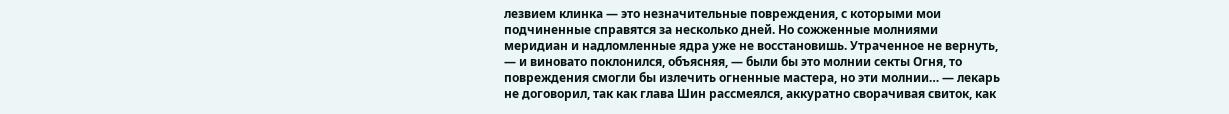лезвием клинка — это незначительные повреждения, с которыми мои подчиненные справятся за несколько дней. Но сожженные молниями меридиан и надломленные ядра уже не восстановишь. Утраченное не вернуть, — и виновато поклонился, объясняя, — были бы это молнии секты Огня, то повреждения смогли бы излечить огненные мастера, но эти молнии… — лекарь не договорил, так как глава Шин рассмеялся, аккуратно сворачивая свиток, как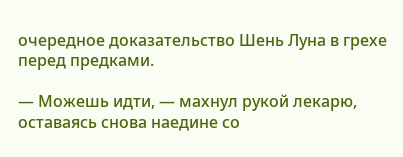очередное доказательство Шень Луна в грехе перед предками.

— Можешь идти, — махнул рукой лекарю, оставаясь снова наедине со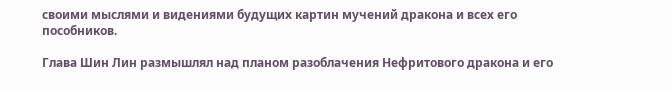своими мыслями и видениями будущих картин мучений дракона и всех его пособников.

Глава Шин Лин размышлял над планом разоблачения Нефритового дракона и его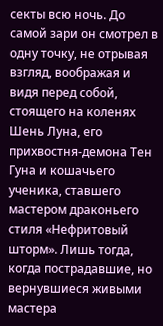секты всю ночь. До самой зари он смотрел в одну точку, не отрывая взгляд, воображая и видя перед собой, стоящего на коленях Шень Луна, его прихвостня-демона Тен Гуна и кошачьего ученика, ставшего мастером драконьего стиля «Нефритовый шторм». Лишь тогда, когда пострадавшие, но вернувшиеся живыми мастера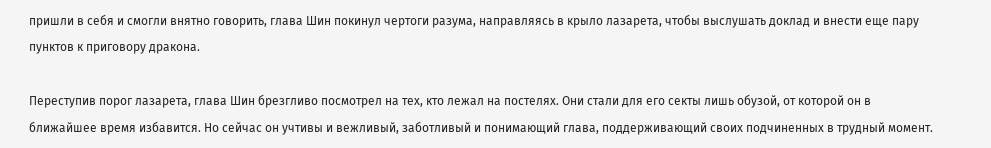пришли в себя и смогли внятно говорить, глава Шин покинул чертоги разума, направляясь в крыло лазарета, чтобы выслушать доклад и внести еще пару пунктов к приговору дракона.

Переступив порог лазарета, глава Шин брезгливо посмотрел на тех, кто лежал на постелях. Они стали для его секты лишь обузой, от которой он в ближайшее время избавится. Но сейчас он учтивы и вежливый, заботливый и понимающий глава, поддерживающий своих подчиненных в трудный момент.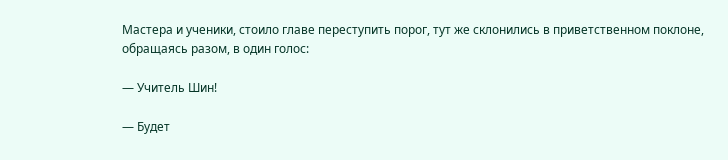Мастера и ученики, стоило главе переступить порог, тут же склонились в приветственном поклоне, обращаясь разом, в один голос:

— Учитель Шин!

— Будет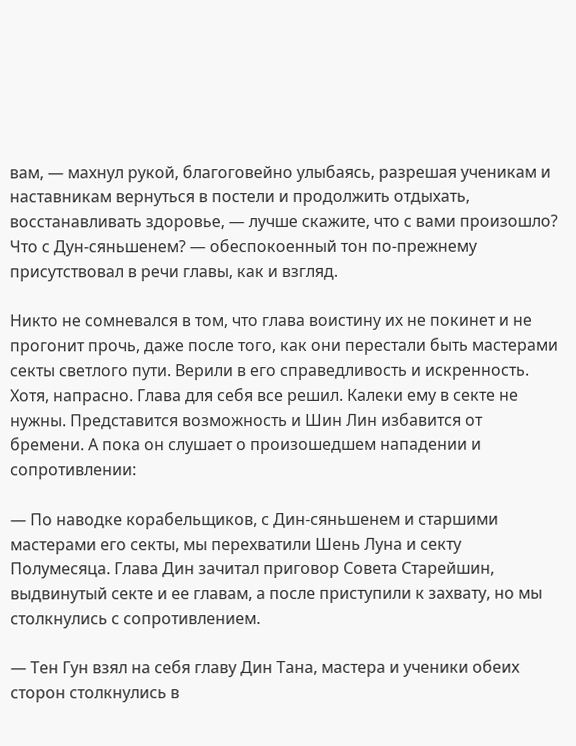вам, — махнул рукой, благоговейно улыбаясь, разрешая ученикам и наставникам вернуться в постели и продолжить отдыхать, восстанавливать здоровье, — лучше скажите, что с вами произошло? Что с Дун-сяньшенем? — обеспокоенный тон по-прежнему присутствовал в речи главы, как и взгляд.

Никто не сомневался в том, что глава воистину их не покинет и не прогонит прочь, даже после того, как они перестали быть мастерами секты светлого пути. Верили в его справедливость и искренность. Хотя, напрасно. Глава для себя все решил. Калеки ему в секте не нужны. Представится возможность и Шин Лин избавится от бремени. А пока он слушает о произошедшем нападении и сопротивлении:

— По наводке корабельщиков, с Дин-сяньшенем и старшими мастерами его секты, мы перехватили Шень Луна и секту Полумесяца. Глава Дин зачитал приговор Совета Старейшин, выдвинутый секте и ее главам, а после приступили к захвату, но мы столкнулись с сопротивлением.

— Тен Гун взял на себя главу Дин Тана, мастера и ученики обеих сторон столкнулись в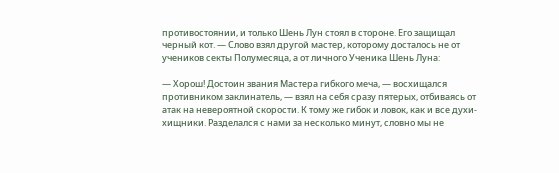противостоянии, и только Шень Лун стоял в стороне. Его защищал черный кот. — Слово взял другой мастер, которому досталось не от учеников секты Полумесяца, а от личного Ученика Шень Луна:

— Хорош! Достоин звания Мастера гибкого меча, — восхищался противником заклинатель, — взял на себя сразу пятерых, отбиваясь от атак на невероятной скорости. К тому же гибок и ловок, как и все духи-хищники. Разделался с нами за несколько минут, словно мы не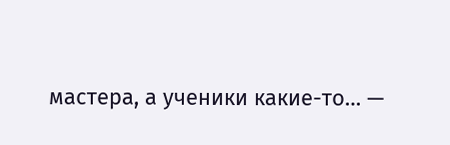мастера, а ученики какие-то… —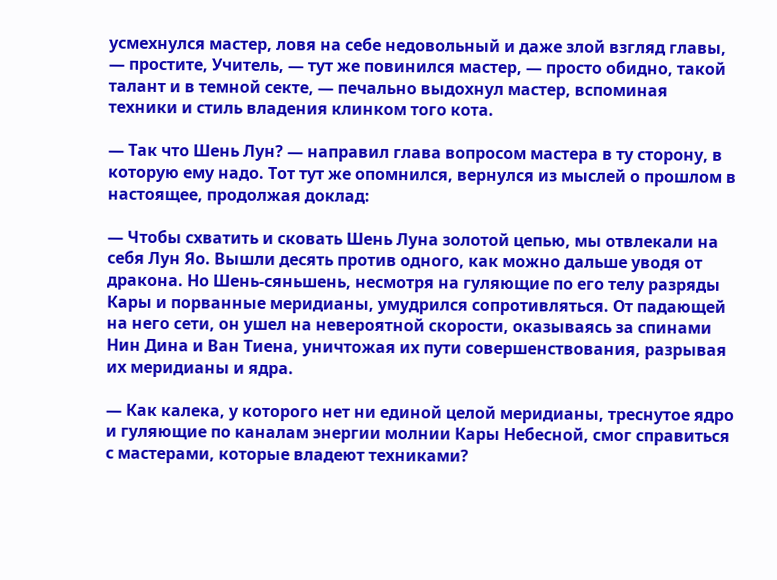усмехнулся мастер, ловя на себе недовольный и даже злой взгляд главы, — простите, Учитель, — тут же повинился мастер, — просто обидно, такой талант и в темной секте, — печально выдохнул мастер, вспоминая техники и стиль владения клинком того кота.

— Так что Шень Лун? — направил глава вопросом мастера в ту сторону, в которую ему надо. Тот тут же опомнился, вернулся из мыслей о прошлом в настоящее, продолжая доклад:

— Чтобы схватить и сковать Шень Луна золотой цепью, мы отвлекали на себя Лун Яо. Вышли десять против одного, как можно дальше уводя от дракона. Но Шень-сяньшень, несмотря на гуляющие по его телу разряды Кары и порванные меридианы, умудрился сопротивляться. От падающей на него сети, он ушел на невероятной скорости, оказываясь за спинами Нин Дина и Ван Тиена, уничтожая их пути совершенствования, разрывая их меридианы и ядра.

— Как калека, у которого нет ни единой целой меридианы, треснутое ядро и гуляющие по каналам энергии молнии Кары Небесной, смог справиться с мастерами, которые владеют техниками?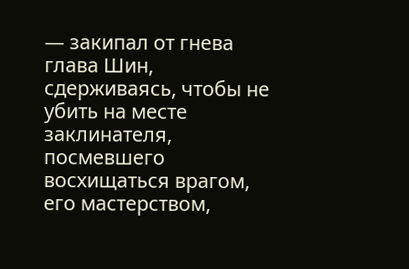— закипал от гнева глава Шин, сдерживаясь, чтобы не убить на месте заклинателя, посмевшего восхищаться врагом, его мастерством,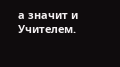а значит и Учителем.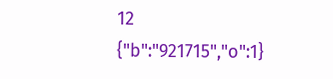12
{"b":"921715","o":1}